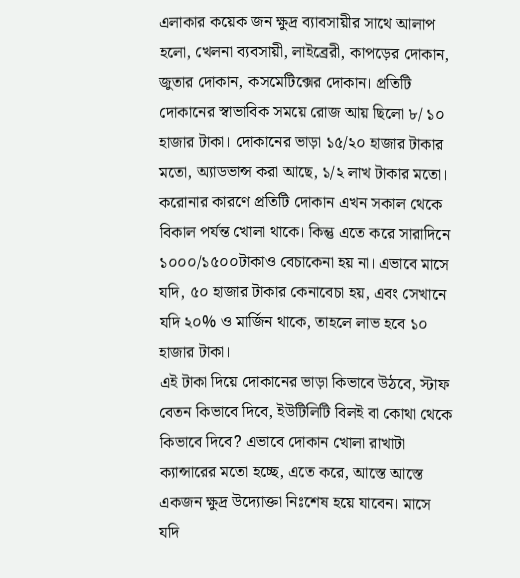এলাকার কয়েক জন ক্ষুদ্র ব্যাবসায়ীর সাথে আলাপ হলো, খেলনা ব্যবসায়ী, লাইব্রেরী, কাপড়ের দোকান, জুতার দোকান, কসমেটিক্সের দোকান। প্রতিটি দোকানের স্বাভাবিক সময়ে রোজ আয় ছিলো ৮/ ১০ হাজার টাকা। দোকানের ভাড়া ১৫/২০ হাজার টাকার মতো, অ্যাডভান্স করা আছে, ১/২ লাখ টাকার মতো। করোনার কারণে প্রতিটি দোকান এখন সকাল থেকে বিকাল পর্যন্ত খোলা থাকে। কিন্তু এতে করে সারাদিনে ১০০০/১৫০০টাকাও বেচাকেনা হয় না। এভাবে মাসে যদি, ৫০ হাজার টাকার কেনাবেচা হয়, এবং সেখানে যদি ২০% ও মার্জিন থাকে, তাহলে লাভ হবে ১০ হাজার টাকা।
এই টাকা দিয়ে দোকানের ভাড়া কিভাবে উঠবে, স্টাফ বেতন কিভাবে দিবে, ইউটিলিটি বিলই বা কোথা থেকে কিভাবে দিবে? এভাবে দোকান খোলা রাখাটা ক্যান্সারের মতো হচ্ছে, এতে করে, আস্তে আস্তে একজন ক্ষুদ্র উদ্যোক্তা নিঃশেষ হয়ে যাবেন। মাসে যদি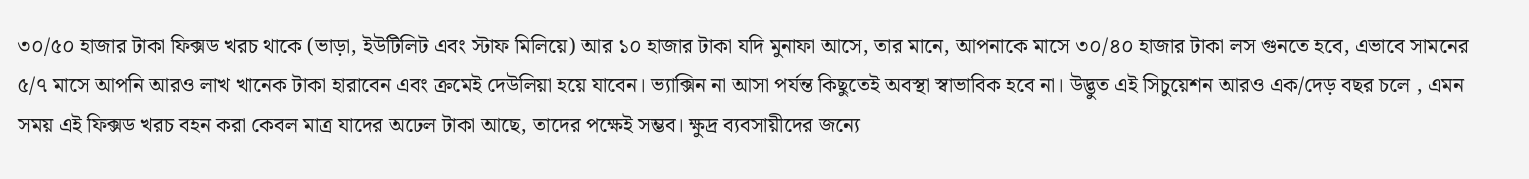৩০/৫০ হাজার টাকা ফিক্সড খরচ থাকে (ভাড়া, ইউটিলিট এবং স্টাফ মিলিয়ে) আর ১০ হাজার টাকা যদি মুনাফা আসে, তার মানে, আপনাকে মাসে ৩০/৪০ হাজার টাকা লস গুনতে হবে, এভাবে সামনের ৫/৭ মাসে আপনি আরও লাখ খানেক টাকা হারাবেন এবং ক্রমেই দেউলিয়া হয়ে যাবেন। ভ্যাক্সিন না আসা পর্যন্ত কিছুতেই অবস্থা স্বাভাবিক হবে না। উদ্ভুত এই সিচুয়েশন আরও এক/দেড় বছর চলে , এমন সময় এই ফিক্সড খরচ বহন করা কেবল মাত্র যাদের অঢেল টাকা আছে, তাদের পক্ষেই সম্ভব। ক্ষুদ্র ব্যবসায়ীদের জন্যে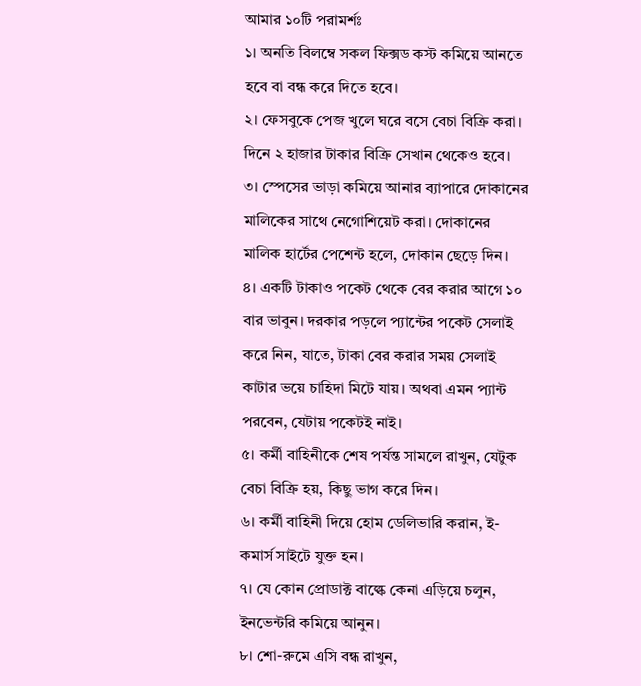আমার ১০টি পরামর্শঃ
১। অনতি বিলম্বে সকল ফিক্সড কস্ট কমিয়ে আনতে হবে বা বন্ধ করে দিতে হবে।
২। ফেসবুকে পেজ খুলে ঘরে বসে বেচা বিক্রি করা। দিনে ২ হাজার টাকার বিক্রি সেখান থেকেও হবে।
৩। স্পেসের ভাড়া কমিয়ে আনার ব্যাপারে দোকানের মালিকের সাথে নেগোশিয়েট করা। দোকানের মালিক হার্টের পেশেন্ট হলে, দোকান ছেড়ে দিন।
৪। একটি টাকাও পকেট থেকে বের করার আগে ১০ বার ভাবুন। দরকার পড়লে প্যান্টের পকেট সেলাই করে নিন, যাতে, টাকা বের করার সময় সেলাই কাটার ভয়ে চাহিদা মিটে যায়। অথবা এমন প্যান্ট পরবেন, যেটায় পকেটই নাই।
৫। কর্মী বাহিনীকে শেষ পর্যন্ত সামলে রাখুন, যেটুক বেচা বিক্রি হয়, কিছু ভাগ করে দিন।
৬। কর্মী বাহিনী দিয়ে হোম ডেলিভারি করান, ই- কমার্স সাইটে যুক্ত হন।
৭। যে কোন প্রোডাক্ট বাল্কে কেনা এড়িয়ে চলুন, ইনভেন্টরি কমিয়ে আনুন।
৮। শো-রুমে এসি বন্ধ রাখুন,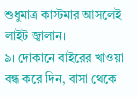শুধুমাত্র কাস্টমার আসলেই লাইট জ্বালান।
৯। দোকানে বাইরের খাওয়া বন্ধ করে দিন, বাসা থেকে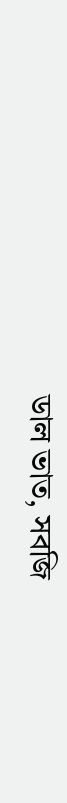ডাল ভাত, সবজি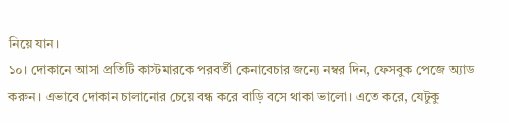নিয়ে যান।
১০। দোকানে আসা প্রতিটি কাস্টমারকে পরবর্তী কেনাবেচার জন্যে নম্বর দিন, ফেসবুক পেজে অ্যাড করুন। এভাবে দোকান চালানোর চেয়ে বন্ধ করে বাড়ি বসে থাকা ভালো। এতে করে, যেটুকু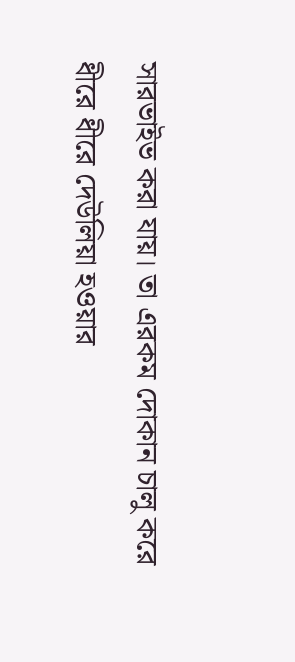সারভাইভ করা যায়। তা এরকম দোকান চালু করে ধীরে ধীরে দেউলিয়া হওয়ার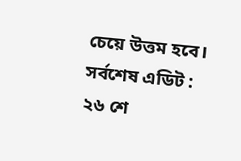চেয়ে উত্তম হবে।
সর্বশেষ এডিট : ২৬ শে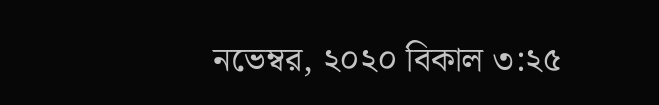নভেম্বর, ২০২০ বিকাল ৩:২৫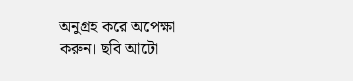অনুগ্রহ করে অপেক্ষা করুন। ছবি আটো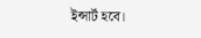ইন্সার্ট হবে।